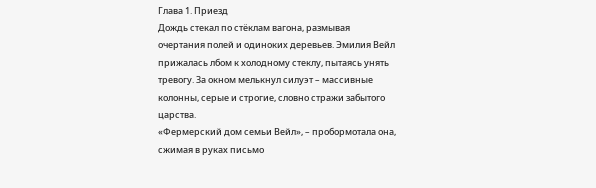Глава 1. Приезд
Дождь стекал по стёклам вагона, размывая очертания полей и одиноких деревьев. Эмилия Вейл прижалась лбом к холодному стеклу, пытаясь унять тревогу. За окном мелькнул силуэт – массивные колонны, серые и строгие, словно стражи забытого царства.
«Фермерский дом семьи Вейл», – пробормотала она, сжимая в руках письмо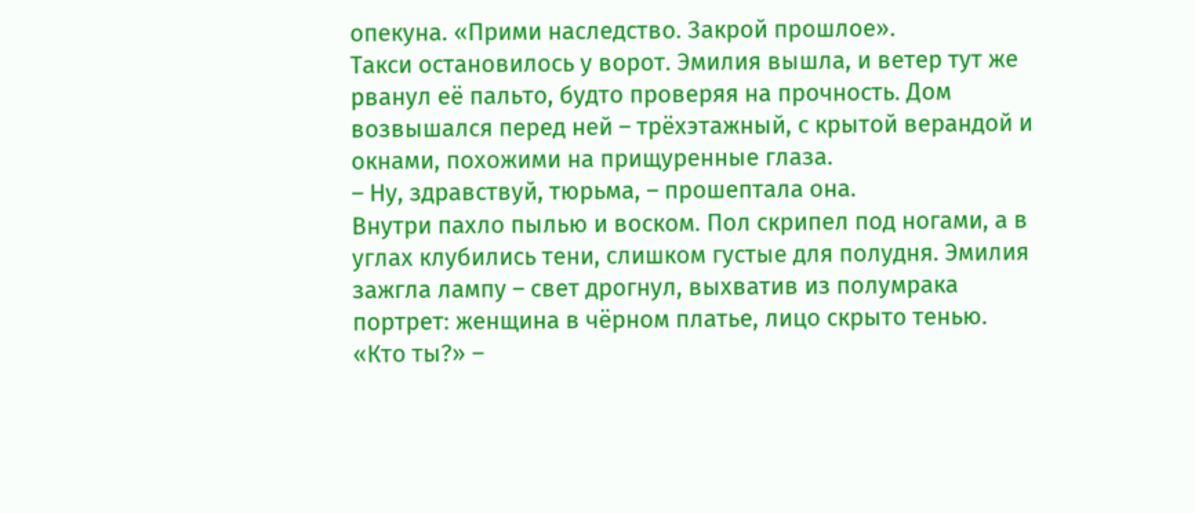опекуна. «Прими наследство. Закрой прошлое».
Такси остановилось у ворот. Эмилия вышла, и ветер тут же рванул её пальто, будто проверяя на прочность. Дом возвышался перед ней – трёхэтажный, с крытой верандой и окнами, похожими на прищуренные глаза.
– Ну, здравствуй, тюрьма, – прошептала она.
Внутри пахло пылью и воском. Пол скрипел под ногами, а в углах клубились тени, слишком густые для полудня. Эмилия зажгла лампу – свет дрогнул, выхватив из полумрака портрет: женщина в чёрном платье, лицо скрыто тенью.
«Кто ты?» –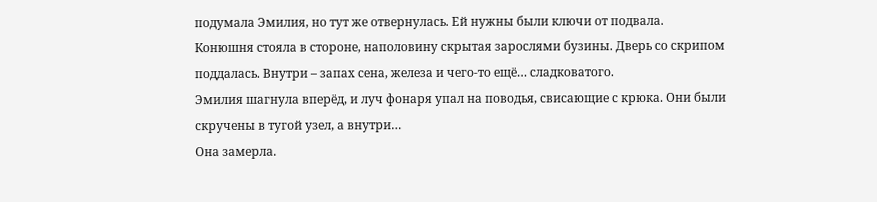подумала Эмилия, но тут же отвернулась. Ей нужны были ключи от подвала.
Конюшня стояла в стороне, наполовину скрытая зарослями бузины. Дверь со скрипом поддалась. Внутри – запах сена, железа и чего‑то ещё… сладковатого.
Эмилия шагнула вперёд, и луч фонаря упал на поводья, свисающие с крюка. Они были скручены в тугой узел, а внутри…
Она замерла.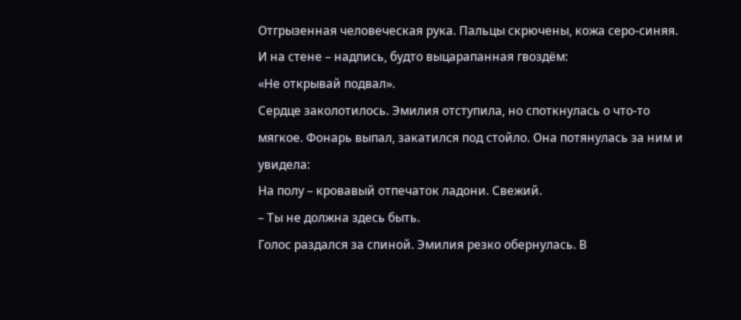Отгрызенная человеческая рука. Пальцы скрючены, кожа серо‑синяя. И на стене – надпись, будто выцарапанная гвоздём:
«Не открывай подвал».
Сердце заколотилось. Эмилия отступила, но споткнулась о что‑то мягкое. Фонарь выпал, закатился под стойло. Она потянулась за ним и увидела:
На полу – кровавый отпечаток ладони. Свежий.
– Ты не должна здесь быть.
Голос раздался за спиной. Эмилия резко обернулась. В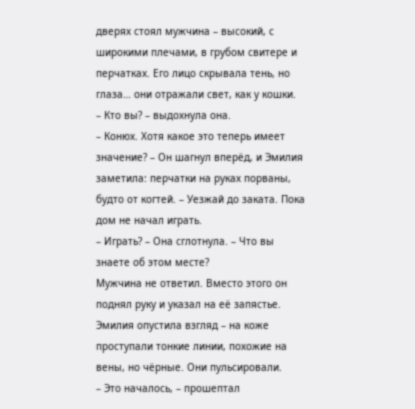дверях стоял мужчина – высокий, с широкими плечами, в грубом свитере и перчатках. Его лицо скрывала тень, но глаза… они отражали свет, как у кошки.
– Кто вы? – выдохнула она.
– Конюх. Хотя какое это теперь имеет значение? – Он шагнул вперёд, и Эмилия заметила: перчатки на руках порваны, будто от когтей. – Уезжай до заката. Пока дом не начал играть.
– Играть? – Она сглотнула. – Что вы знаете об этом месте?
Мужчина не ответил. Вместо этого он поднял руку и указал на её запястье. Эмилия опустила взгляд – на коже проступали тонкие линии, похожие на вены, но чёрные. Они пульсировали.
– Это началось, – прошептал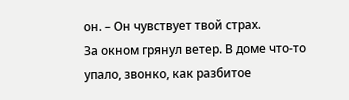он. – Он чувствует твой страх.
За окном грянул ветер. В доме что‑то упало, звонко, как разбитое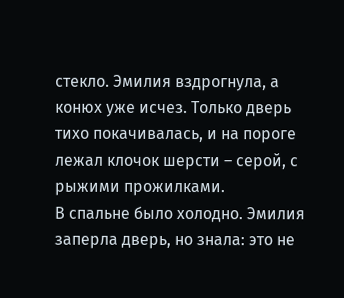стекло. Эмилия вздрогнула, а конюх уже исчез. Только дверь тихо покачивалась, и на пороге лежал клочок шерсти – серой, с рыжими прожилками.
В спальне было холодно. Эмилия заперла дверь, но знала: это не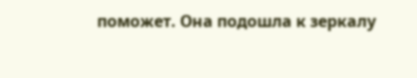поможет. Она подошла к зеркалу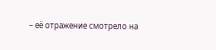– её отражение смотрело на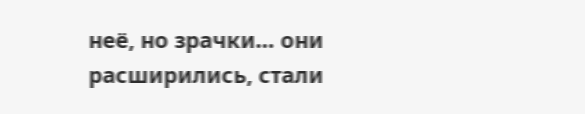неё, но зрачки… они расширились, стали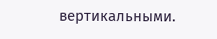вертикальными.